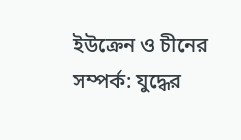ইউক্রেন ও চীনের সম্পর্ক: যুদ্ধের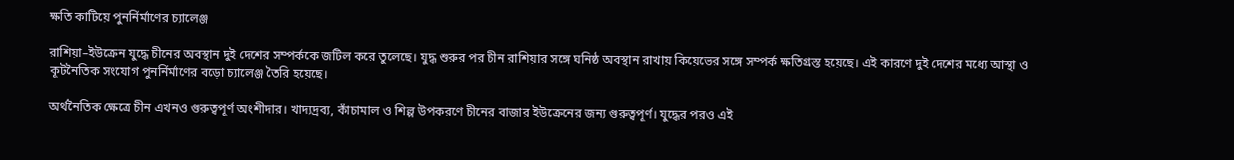ক্ষতি কাটিয়ে পুনর্নির্মাণের চ্যালেঞ্জ

রাশিয়া–ইউক্রেন যুদ্ধে চীনের অবস্থান দুই দেশের সম্পর্ককে জটিল করে তুলেছে। যুদ্ধ শুরুর পর চীন রাশিয়ার সঙ্গে ঘনিষ্ঠ অবস্থান রাখায় কিয়েভের সঙ্গে সম্পর্ক ক্ষতিগ্রস্ত হয়েছে। এই কারণে দুই দেশের মধ্যে আস্থা ও কূটনৈতিক সংযোগ পুনর্নির্মাণের বড়ো চ্যালেঞ্জ তৈরি হয়েছে।

অর্থনৈতিক ক্ষেত্রে চীন এখনও গুরুত্বপূর্ণ অংশীদার। খাদ্যদ্রব্য, কাঁচামাল ও শিল্প উপকরণে চীনের বাজার ইউক্রেনের জন্য গুরুত্বপূর্ণ। যুদ্ধের পরও এই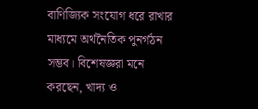বাণিজ্যিক সংযোগ ধরে রাখার মাধ্যমে অর্থনৈতিক পুনর্গঠন সম্ভব। বিশেষজ্ঞরা মনে করছেন, খাদ্য ও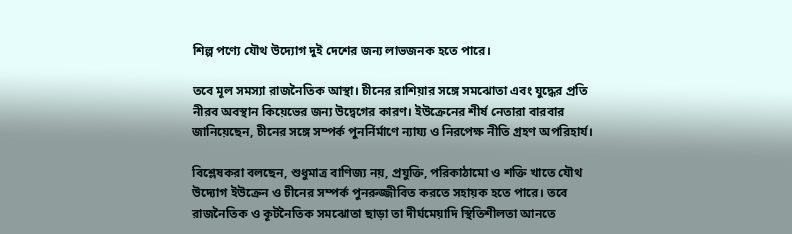শিল্প পণ্যে যৌথ উদ্যোগ দুই দেশের জন্য লাভজনক হতে পারে।

তবে মূল সমস্যা রাজনৈতিক আস্থা। চীনের রাশিয়ার সঙ্গে সমঝোতা এবং যুদ্ধের প্রতি নীরব অবস্থান কিয়েভের জন্য উদ্বেগের কারণ। ইউক্রেনের শীর্ষ নেতারা বারবার জানিয়েছেন, চীনের সঙ্গে সম্পর্ক পুনর্নির্মাণে ন্যায্য ও নিরপেক্ষ নীতি গ্রহণ অপরিহার্য।

বিশ্লেষকরা বলছেন, শুধুমাত্র বাণিজ্য নয়, প্রযুক্তি, পরিকাঠামো ও শক্তি খাতে যৌথ উদ্যোগ ইউক্রেন ও চীনের সম্পর্ক পুনরুজ্জীবিত করতে সহায়ক হতে পারে। তবে রাজনৈতিক ও কূটনৈতিক সমঝোতা ছাড়া তা দীর্ঘমেয়াদি স্থিতিশীলতা আনতে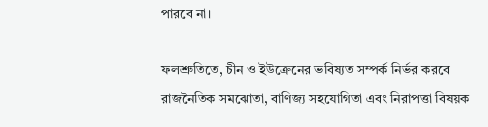পারবে না।

ফলশ্রুতিতে, চীন ও ইউক্রেনের ভবিষ্যত সম্পর্ক নির্ভর করবে রাজনৈতিক সমঝোতা, বাণিজ্য সহযোগিতা এবং নিরাপত্তা বিষয়ক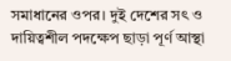সমাধানের ওপর। দুই দেশের সৎ ও দায়িত্বশীল পদক্ষেপ ছাড়া পূর্ণ আস্থা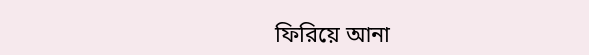ফিরিয়ে আনা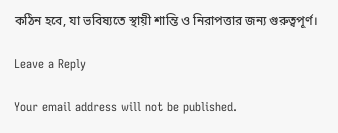কঠিন হবে, যা ভবিষ্যতে স্থায়ী শান্তি ও নিরাপত্তার জন্য গুরুত্বপূর্ণ।

Leave a Reply

Your email address will not be published.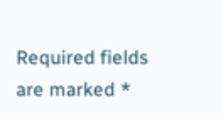Required fields are marked *